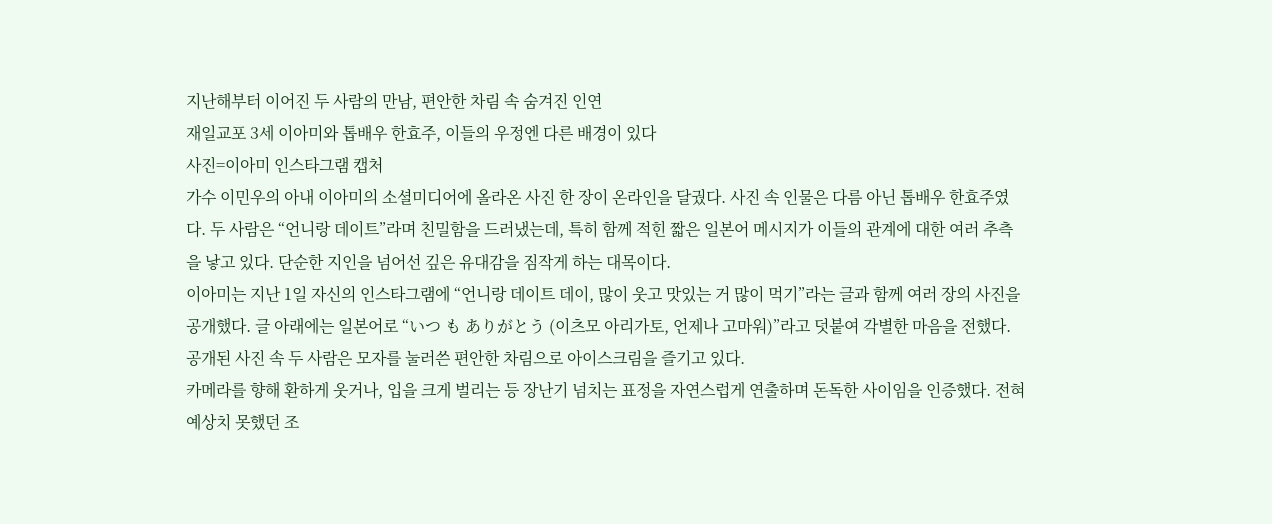지난해부터 이어진 두 사람의 만남, 편안한 차림 속 숨겨진 인연
재일교포 3세 이아미와 톱배우 한효주, 이들의 우정엔 다른 배경이 있다
사진=이아미 인스타그램 캡처
가수 이민우의 아내 이아미의 소셜미디어에 올라온 사진 한 장이 온라인을 달궜다. 사진 속 인물은 다름 아닌 톱배우 한효주였다. 두 사람은 “언니랑 데이트”라며 친밀함을 드러냈는데, 특히 함께 적힌 짧은 일본어 메시지가 이들의 관계에 대한 여러 추측을 낳고 있다. 단순한 지인을 넘어선 깊은 유대감을 짐작게 하는 대목이다.
이아미는 지난 1일 자신의 인스타그램에 “언니랑 데이트 데이, 많이 웃고 맛있는 거 많이 먹기”라는 글과 함께 여러 장의 사진을 공개했다. 글 아래에는 일본어로 “いつ も ありがとう (이츠모 아리가토, 언제나 고마워)”라고 덧붙여 각별한 마음을 전했다.
공개된 사진 속 두 사람은 모자를 눌러쓴 편안한 차림으로 아이스크림을 즐기고 있다.
카메라를 향해 환하게 웃거나, 입을 크게 벌리는 등 장난기 넘치는 표정을 자연스럽게 연출하며 돈독한 사이임을 인증했다. 전혀 예상치 못했던 조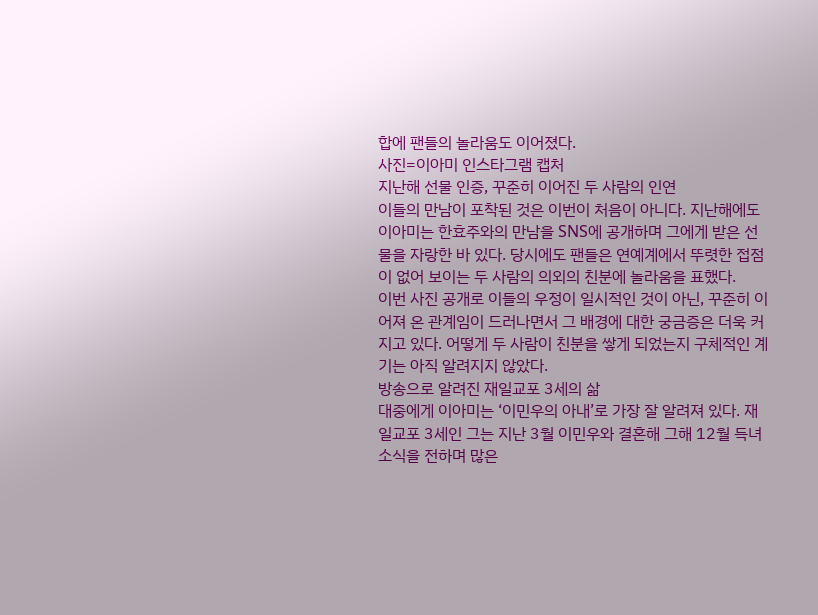합에 팬들의 놀라움도 이어졌다.
사진=이아미 인스타그램 캡처
지난해 선물 인증, 꾸준히 이어진 두 사람의 인연
이들의 만남이 포착된 것은 이번이 처음이 아니다. 지난해에도 이아미는 한효주와의 만남을 SNS에 공개하며 그에게 받은 선물을 자랑한 바 있다. 당시에도 팬들은 연예계에서 뚜렷한 접점이 없어 보이는 두 사람의 의외의 친분에 놀라움을 표했다.
이번 사진 공개로 이들의 우정이 일시적인 것이 아닌, 꾸준히 이어져 온 관계임이 드러나면서 그 배경에 대한 궁금증은 더욱 커지고 있다. 어떻게 두 사람이 친분을 쌓게 되었는지 구체적인 계기는 아직 알려지지 않았다.
방송으로 알려진 재일교포 3세의 삶
대중에게 이아미는 ‘이민우의 아내’로 가장 잘 알려져 있다. 재일교포 3세인 그는 지난 3월 이민우와 결혼해 그해 12월 득녀 소식을 전하며 많은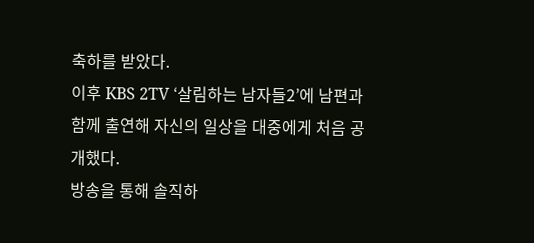축하를 받았다.
이후 KBS 2TV ‘살림하는 남자들2’에 남편과 함께 출연해 자신의 일상을 대중에게 처음 공개했다.
방송을 통해 솔직하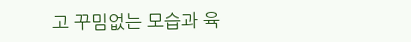고 꾸밈없는 모습과 육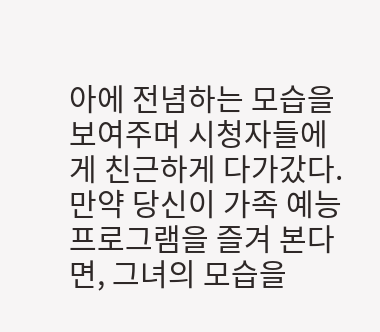아에 전념하는 모습을 보여주며 시청자들에게 친근하게 다가갔다. 만약 당신이 가족 예능 프로그램을 즐겨 본다면, 그녀의 모습을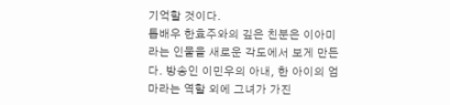기억할 것이다.
톱배우 한효주와의 깊은 친분은 이아미라는 인물을 새로운 각도에서 보게 만든다. 방송인 이민우의 아내, 한 아이의 엄마라는 역할 외에 그녀가 가진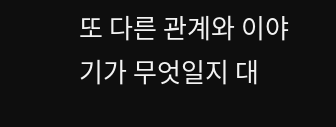또 다른 관계와 이야기가 무엇일지 대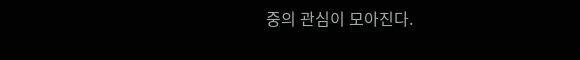중의 관심이 모아진다.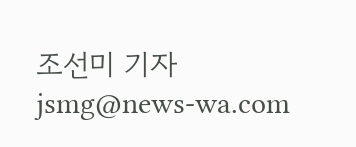조선미 기자 jsmg@news-wa.com